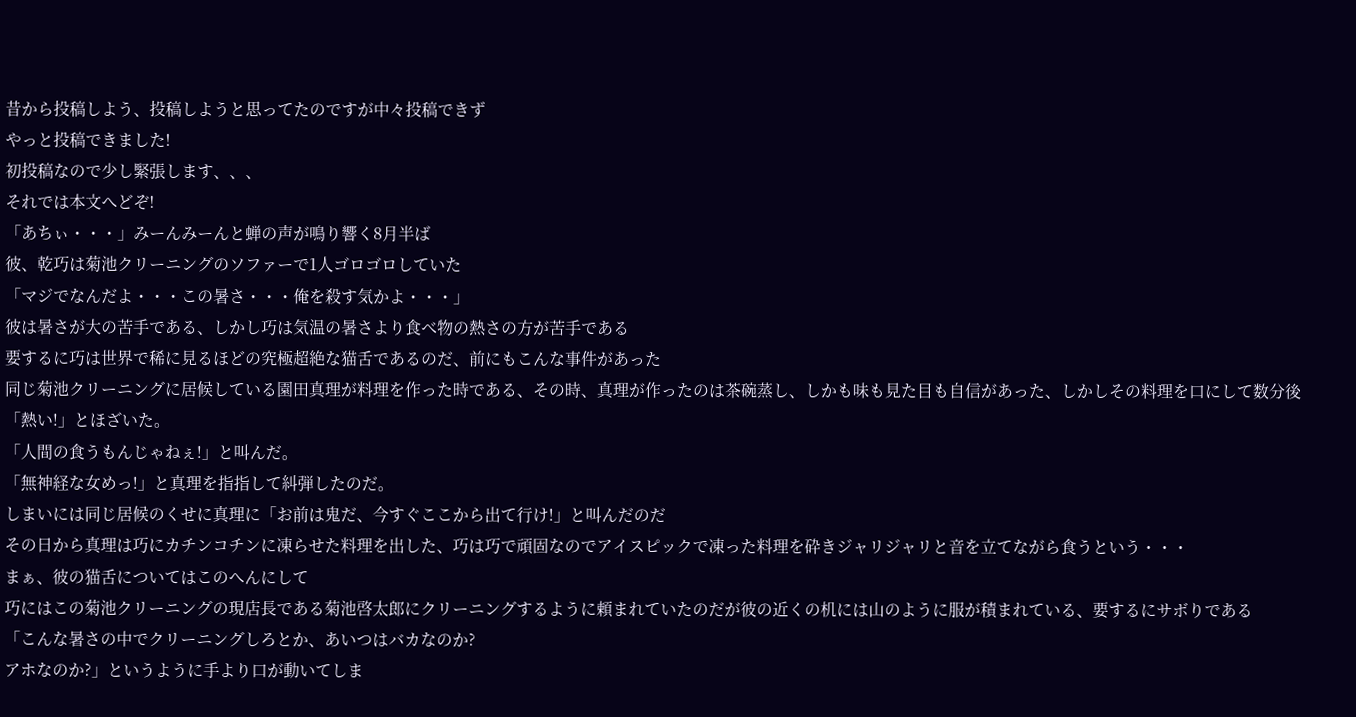昔から投稿しよう、投稿しようと思ってたのですが中々投稿できず
やっと投稿できました!
初投稿なので少し緊張します、、、
それでは本文へどぞ!
「あちぃ・・・」みーんみーんと蝉の声が鳴り響く8月半ば
彼、乾巧は菊池クリーニングのソファーで1人ゴロゴロしていた
「マジでなんだよ・・・この暑さ・・・俺を殺す気かよ・・・」
彼は暑さが大の苦手である、しかし巧は気温の暑さより食べ物の熱さの方が苦手である
要するに巧は世界で稀に見るほどの究極超絶な猫舌であるのだ、前にもこんな事件があった
同じ菊池クリーニングに居候している園田真理が料理を作った時である、その時、真理が作ったのは茶碗蒸し、しかも味も見た目も自信があった、しかしその料理を口にして数分後
「熱い!」とほざいた。
「人間の食うもんじゃねぇ!」と叫んだ。
「無神経な女めっ!」と真理を指指して糾弾したのだ。
しまいには同じ居候のくせに真理に「お前は鬼だ、今すぐここから出て行け!」と叫んだのだ
その日から真理は巧にカチンコチンに凍らせた料理を出した、巧は巧で頑固なのでアイスピックで凍った料理を砕きジャリジャリと音を立てながら食うという・・・
まぁ、彼の猫舌についてはこのへんにして
巧にはこの菊池クリーニングの現店長である菊池啓太郎にクリーニングするように頼まれていたのだが彼の近くの机には山のように服が積まれている、要するにサボりである
「こんな暑さの中でクリーニングしろとか、あいつはバカなのか?
アホなのか?」というように手より口が動いてしま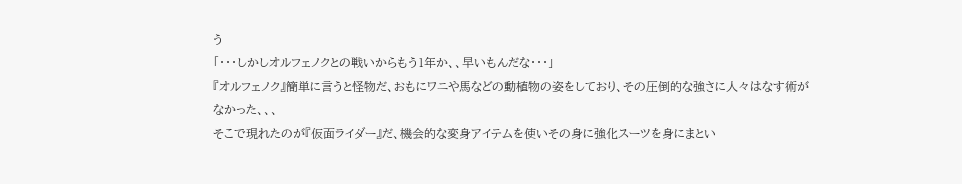う
「・・・しかしオルフェノクとの戦いからもう1年か、、早いもんだな・・・」
『オルフェノク』簡単に言うと怪物だ、おもにワニや馬などの動植物の姿をしており、その圧倒的な強さに人々はなす術がなかった、、、
そこで現れたのが『仮面ライダー』だ、機会的な変身アイテムを使いその身に強化スーツを身にまとい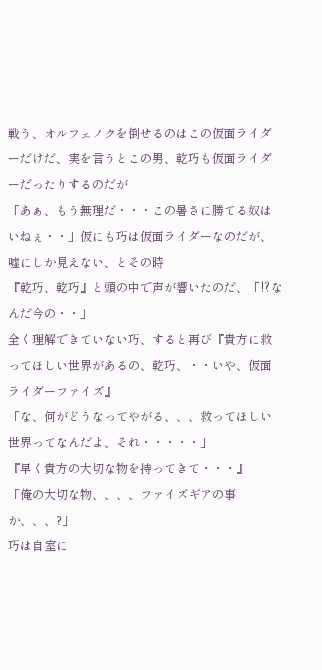戦う、オルフェノクを倒せるのはこの仮面ライダーだけだ、実を言うとこの男、乾巧も仮面ライダーだったりするのだが
「あぁ、もう無理だ・・・この暑さに勝てる奴はいねぇ・・」仮にも巧は仮面ライダーなのだが、嘘にしか見えない、とその時
『乾巧、乾巧』と頭の中で声が響いたのだ、「⁉なんだ今の・・」
全く理解できていない巧、すると再び『貴方に救ってほしい世界があるの、乾巧、・・いや、仮面ライダーファイズ』
「な、何がどうなってやがる、、、救ってほしい世界ってなんだよ、それ・・・・・」
『早く貴方の大切な物を持ってきて・・・』
「俺の大切な物、、、、ファイズギアの事か、、、?」
巧は自室に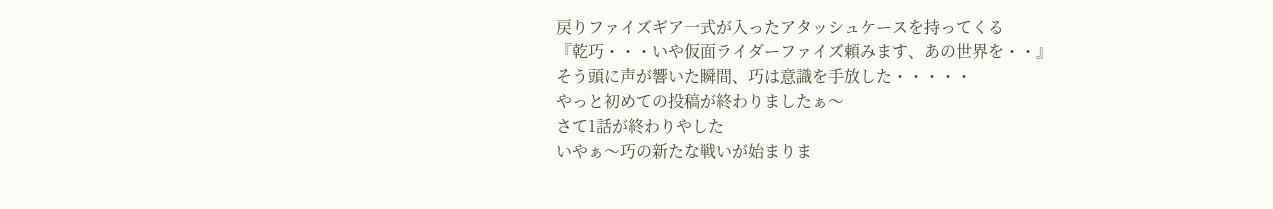戻りファイズギア一式が入ったアタッシュケースを持ってくる
『乾巧・・・いや仮面ライダーファイズ頼みます、あの世界を・・』
そう頭に声が響いた瞬間、巧は意識を手放した・・・・・
やっと初めての投稿が終わりましたぁ〜
さて1話が終わりやした
いやぁ〜巧の新たな戦いが始まりま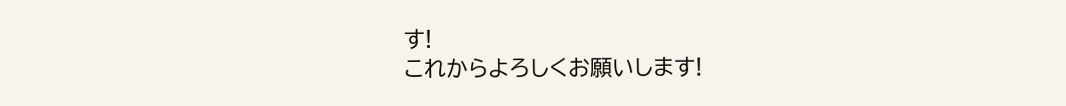す!
これからよろしくお願いします!